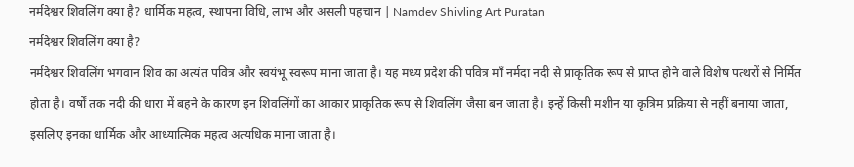नर्मदेश्वर शिवलिंग क्या है? धार्मिक महत्व, स्थापना विधि, लाभ और असली पहचान | Namdev Shivling Art Puratan
नर्मदेश्वर शिवलिंग क्या है?
नर्मदेश्वर शिवलिंग भगवान शिव का अत्यंत पवित्र और स्वयंभू स्वरूप माना जाता है। यह मध्य प्रदेश की पवित्र माँ नर्मदा नदी से प्राकृतिक रूप से प्राप्त होने वाले विशेष पत्थरों से निर्मित होता है। वर्षों तक नदी की धारा में बहने के कारण इन शिवलिंगों का आकार प्राकृतिक रूप से शिवलिंग जैसा बन जाता है। इन्हें किसी मशीन या कृत्रिम प्रक्रिया से नहीं बनाया जाता, इसलिए इनका धार्मिक और आध्यात्मिक महत्व अत्यधिक माना जाता है।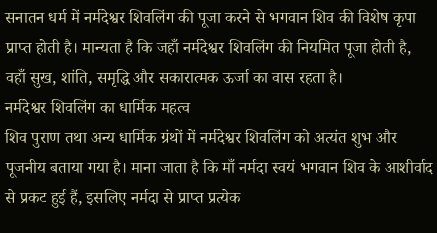सनातन धर्म में नर्मदेश्वर शिवलिंग की पूजा करने से भगवान शिव की विशेष कृपा प्राप्त होती है। मान्यता है कि जहाँ नर्मदेश्वर शिवलिंग की नियमित पूजा होती है, वहाँ सुख, शांति, समृद्धि और सकारात्मक ऊर्जा का वास रहता है।
नर्मदेश्वर शिवलिंग का धार्मिक महत्व
शिव पुराण तथा अन्य धार्मिक ग्रंथों में नर्मदेश्वर शिवलिंग को अत्यंत शुभ और पूजनीय बताया गया है। माना जाता है कि माँ नर्मदा स्वयं भगवान शिव के आशीर्वाद से प्रकट हुई हैं, इसलिए नर्मदा से प्राप्त प्रत्येक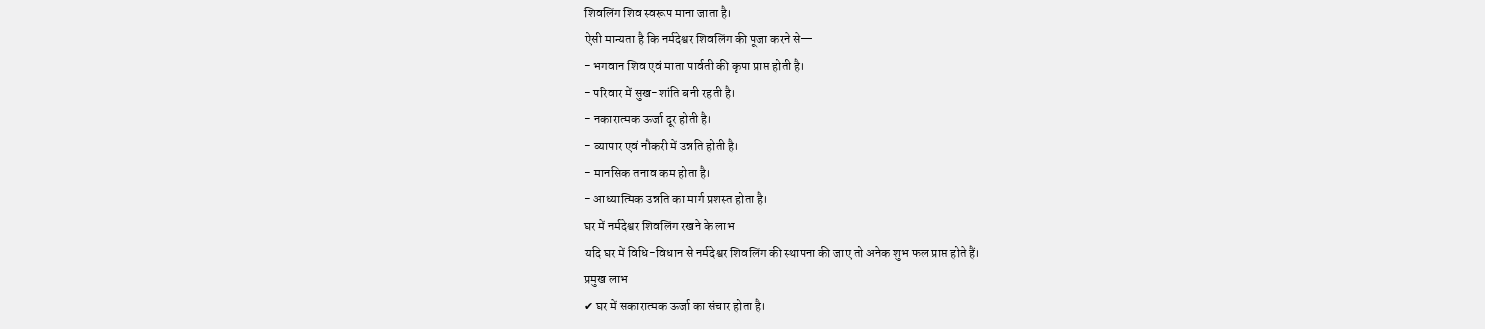शिवलिंग शिव स्वरूप माना जाता है।
ऐसी मान्यता है कि नर्मदेश्वर शिवलिंग की पूजा करने से—
- भगवान शिव एवं माता पार्वती की कृपा प्राप्त होती है।
- परिवार में सुख-शांति बनी रहती है।
- नकारात्मक ऊर्जा दूर होती है।
- व्यापार एवं नौकरी में उन्नति होती है।
- मानसिक तनाव कम होता है।
- आध्यात्मिक उन्नति का मार्ग प्रशस्त होता है।
घर में नर्मदेश्वर शिवलिंग रखने के लाभ
यदि घर में विधि-विधान से नर्मदेश्वर शिवलिंग की स्थापना की जाए तो अनेक शुभ फल प्राप्त होते हैं।
प्रमुख लाभ
✔ घर में सकारात्मक ऊर्जा का संचार होता है।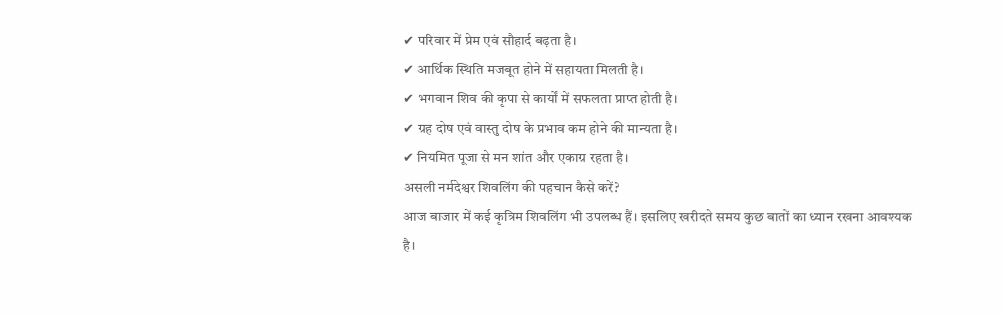✔ परिवार में प्रेम एवं सौहार्द बढ़ता है।
✔ आर्थिक स्थिति मजबूत होने में सहायता मिलती है।
✔ भगवान शिव की कृपा से कार्यों में सफलता प्राप्त होती है।
✔ ग्रह दोष एवं वास्तु दोष के प्रभाव कम होने की मान्यता है।
✔ नियमित पूजा से मन शांत और एकाग्र रहता है।
असली नर्मदेश्वर शिवलिंग की पहचान कैसे करें?
आज बाजार में कई कृत्रिम शिवलिंग भी उपलब्ध हैं। इसलिए खरीदते समय कुछ बातों का ध्यान रखना आवश्यक है।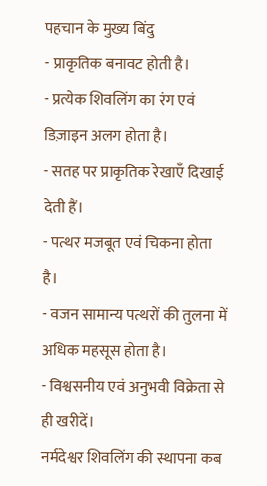पहचान के मुख्य बिंदु
- प्राकृतिक बनावट होती है।
- प्रत्येक शिवलिंग का रंग एवं डिज़ाइन अलग होता है।
- सतह पर प्राकृतिक रेखाएँ दिखाई देती हैं।
- पत्थर मजबूत एवं चिकना होता है।
- वजन सामान्य पत्थरों की तुलना में अधिक महसूस होता है।
- विश्वसनीय एवं अनुभवी विक्रेता से ही खरीदें।
नर्मदेश्वर शिवलिंग की स्थापना कब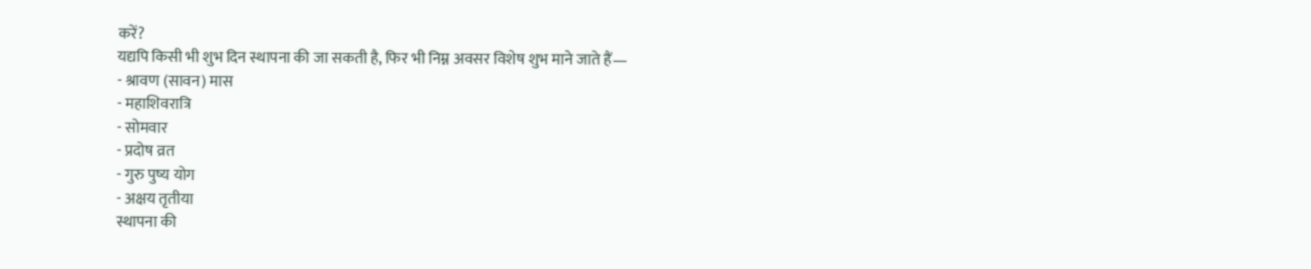करें?
यद्यपि किसी भी शुभ दिन स्थापना की जा सकती है, फिर भी निम्न अवसर विशेष शुभ माने जाते हैं—
- श्रावण (सावन) मास
- महाशिवरात्रि
- सोमवार
- प्रदोष व्रत
- गुरु पुष्य योग
- अक्षय तृतीया
स्थापना की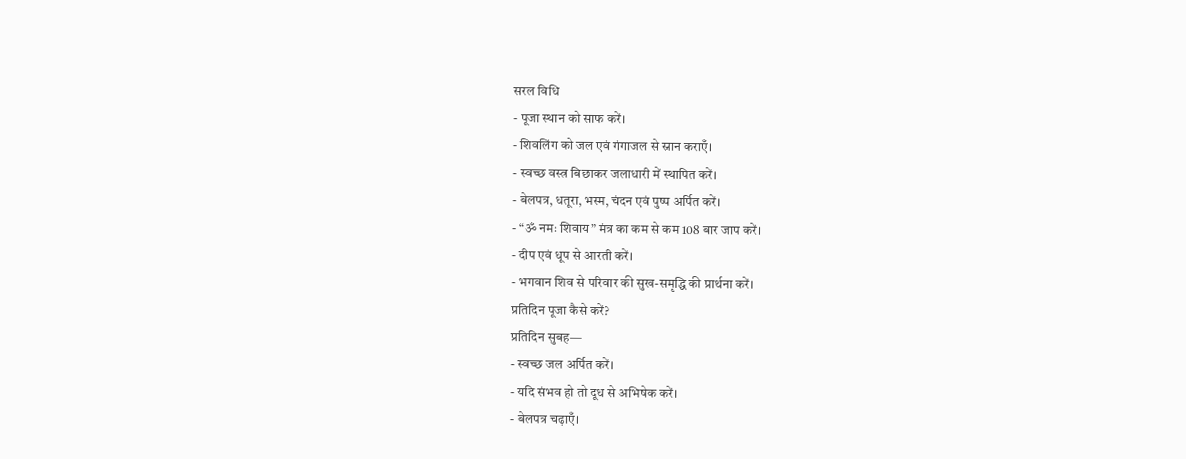सरल विधि
- पूजा स्थान को साफ करें।
- शिवलिंग को जल एवं गंगाजल से स्नान कराएँ।
- स्वच्छ वस्त्र बिछाकर जलाधारी में स्थापित करें।
- बेलपत्र, धतूरा, भस्म, चंदन एवं पुष्प अर्पित करें।
- “ॐ नमः शिवाय” मंत्र का कम से कम 108 बार जाप करें।
- दीप एवं धूप से आरती करें।
- भगवान शिव से परिवार की सुख-समृद्धि की प्रार्थना करें।
प्रतिदिन पूजा कैसे करें?
प्रतिदिन सुबह—
- स्वच्छ जल अर्पित करें।
- यदि संभव हो तो दूध से अभिषेक करें।
- बेलपत्र चढ़ाएँ।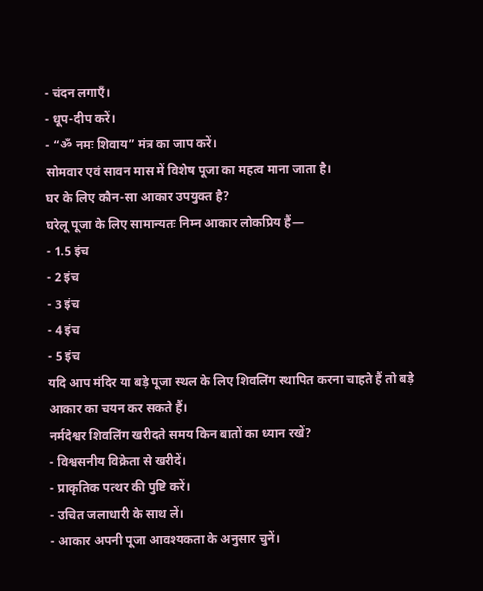- चंदन लगाएँ।
- धूप-दीप करें।
- “ॐ नमः शिवाय” मंत्र का जाप करें।
सोमवार एवं सावन मास में विशेष पूजा का महत्व माना जाता है।
घर के लिए कौन-सा आकार उपयुक्त है?
घरेलू पूजा के लिए सामान्यतः निम्न आकार लोकप्रिय हैं—
- 1.5 इंच
- 2 इंच
- 3 इंच
- 4 इंच
- 5 इंच
यदि आप मंदिर या बड़े पूजा स्थल के लिए शिवलिंग स्थापित करना चाहते हैं तो बड़े आकार का चयन कर सकते हैं।
नर्मदेश्वर शिवलिंग खरीदते समय किन बातों का ध्यान रखें?
- विश्वसनीय विक्रेता से खरीदें।
- प्राकृतिक पत्थर की पुष्टि करें।
- उचित जलाधारी के साथ लें।
- आकार अपनी पूजा आवश्यकता के अनुसार चुनें।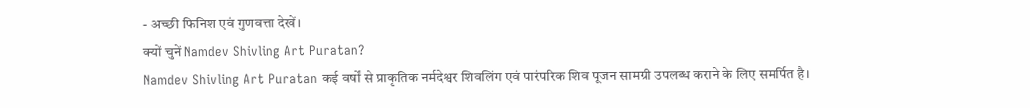- अच्छी फिनिश एवं गुणवत्ता देखें।
क्यों चुनें Namdev Shivling Art Puratan?
Namdev Shivling Art Puratan कई वर्षों से प्राकृतिक नर्मदेश्वर शिवलिंग एवं पारंपरिक शिव पूजन सामग्री उपलब्ध कराने के लिए समर्पित है।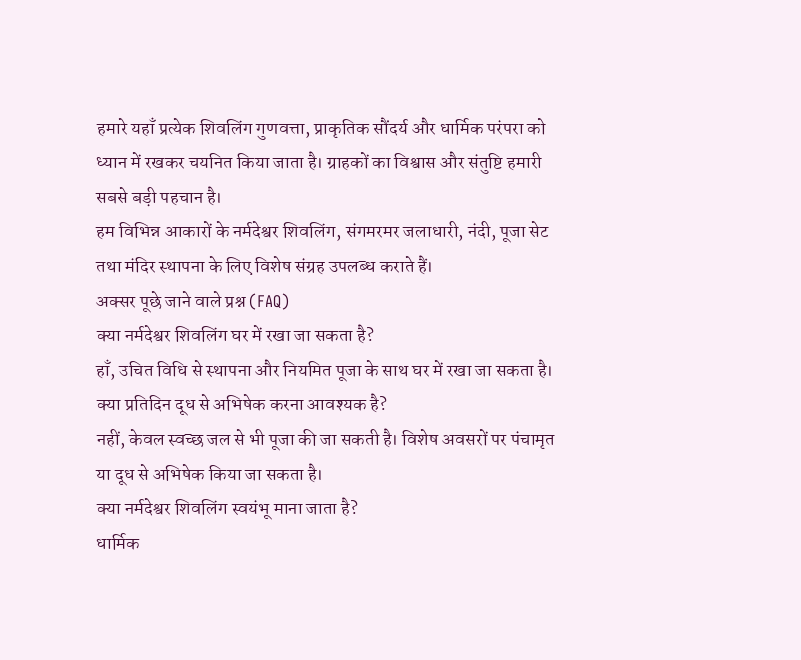हमारे यहाँ प्रत्येक शिवलिंग गुणवत्ता, प्राकृतिक सौंदर्य और धार्मिक परंपरा को ध्यान में रखकर चयनित किया जाता है। ग्राहकों का विश्वास और संतुष्टि हमारी सबसे बड़ी पहचान है।
हम विभिन्न आकारों के नर्मदेश्वर शिवलिंग, संगमरमर जलाधारी, नंदी, पूजा सेट तथा मंदिर स्थापना के लिए विशेष संग्रह उपलब्ध कराते हैं।
अक्सर पूछे जाने वाले प्रश्न (FAQ)
क्या नर्मदेश्वर शिवलिंग घर में रखा जा सकता है?
हाँ, उचित विधि से स्थापना और नियमित पूजा के साथ घर में रखा जा सकता है।
क्या प्रतिदिन दूध से अभिषेक करना आवश्यक है?
नहीं, केवल स्वच्छ जल से भी पूजा की जा सकती है। विशेष अवसरों पर पंचामृत या दूध से अभिषेक किया जा सकता है।
क्या नर्मदेश्वर शिवलिंग स्वयंभू माना जाता है?
धार्मिक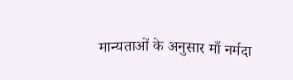मान्यताओं के अनुसार माँ नर्मदा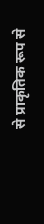से प्राकृतिक रूप से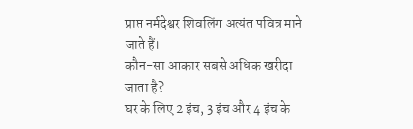प्राप्त नर्मदेश्वर शिवलिंग अत्यंत पवित्र माने जाते हैं।
कौन-सा आकार सबसे अधिक खरीदा जाता है?
घर के लिए 2 इंच, 3 इंच और 4 इंच के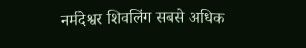नर्मदेश्वर शिवलिंग सबसे अधिक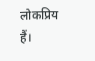लोकप्रिय हैं।